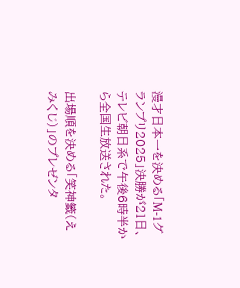漫才日本一を決める「M-1グランプリ2025」決勝が21日、テレビ朝日系で午後6時半から全国生放送された。

出場順を決める「笑神籤(えみくじ)」のプレゼンタ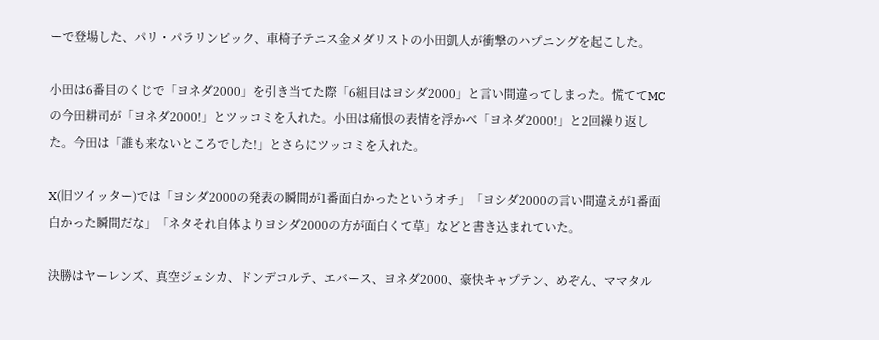ーで登場した、パリ・パラリンピック、車椅子テニス金メダリストの小田凱人が衝撃のハプニングを起こした。

小田は6番目のくじで「ヨネダ2000」を引き当てた際「6組目はヨシダ2000」と言い間違ってしまった。慌ててMCの今田耕司が「ヨネダ2000!」とツッコミを入れた。小田は痛恨の表情を浮かべ「ヨネダ2000!」と2回繰り返した。今田は「誰も来ないところでした!」とさらにツッコミを入れた。

X(旧ツイッター)では「ヨシダ2000の発表の瞬間が1番面白かったというオチ」「ヨシダ2000の言い間違えが1番面白かった瞬間だな」「ネタそれ自体よりヨシダ2000の方が面白くて草」などと書き込まれていた。

決勝はヤーレンズ、真空ジェシカ、ドンデコルテ、エバース、ヨネダ2000、豪快キャプテン、めぞん、ママタル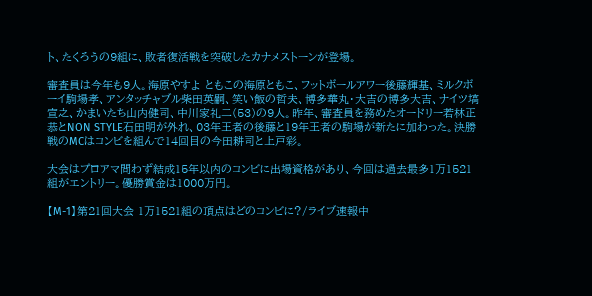ト、たくろうの9組に、敗者復活戦を突破したカナメストーンが登場。

審査員は今年も9人。海原やすよ ともこの海原ともこ、フットボールアワー後藤輝基、ミルクボーイ駒場孝、アンタッチャブル柴田英嗣、笑い飯の哲夫、博多華丸・大吉の博多大吉、ナイツ塙宣之、かまいたち山内健司、中川家礼二(53)の9人。昨年、審査員を務めたオードリー若林正恭とNON STYLE石田明が外れ、03年王者の後藤と19年王者の駒場が新たに加わった。決勝戦のMCはコンビを組んで14回目の今田耕司と上戸彩。

大会はプロアマ問わず結成15年以内のコンビに出場資格があり、今回は過去最多1万1521組がエントリー。優勝賞金は1000万円。

【M-1】第21回大会 1万1521組の頂点はどのコンビに?/ライブ速報中